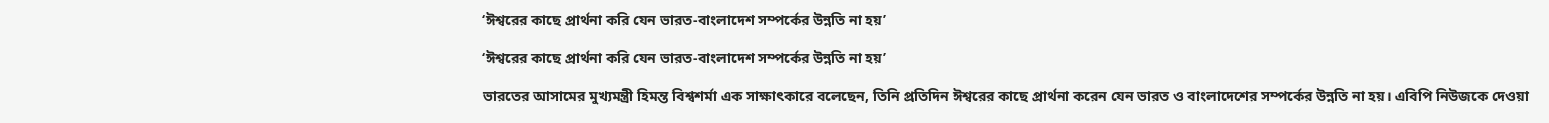‘ঈশ্বরের কাছে প্রার্থনা করি যেন ভারত-বাংলাদেশ সম্পর্কের উন্নতি না হয়’

‘ঈশ্বরের কাছে প্রার্থনা করি যেন ভারত-বাংলাদেশ সম্পর্কের উন্নতি না হয়’

ভারতের আসামের মুখ্যমন্ত্রী হিমন্ত বিশ্বশর্মা এক সাক্ষাৎকারে বলেছেন, তিনি প্রতিদিন ঈশ্বরের কাছে প্রার্থনা করেন যেন ভারত ও বাংলাদেশের সম্পর্কের উন্নতি না হয়। এবিপি নিউজকে দেওয়া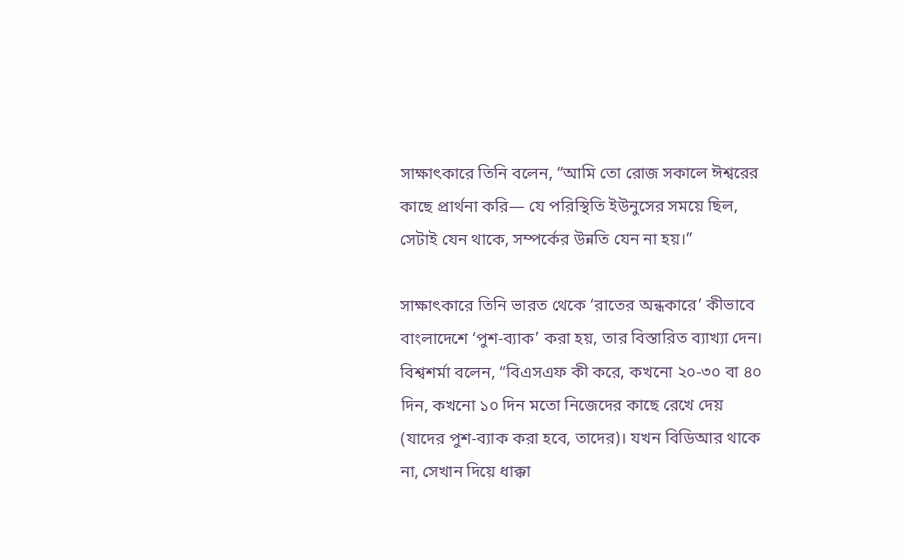সাক্ষাৎকারে তিনি বলেন, “আমি তো রোজ সকালে ঈশ্বরের কাছে প্রার্থনা করি— যে পরিস্থিতি ইউনুসের সময়ে ছিল, সেটাই যেন থাকে, সম্পর্কের উন্নতি যেন না হয়।”

সাক্ষাৎকারে তিনি ভারত থেকে ‘রাতের অন্ধকারে’ কীভাবে বাংলাদেশে ‘পুশ-ব্যাক’ করা হয়, তার বিস্তারিত ব্যাখ্যা দেন। বিশ্বশর্মা বলেন, “বিএসএফ কী করে, কখনো ২০-৩০ বা ৪০ দিন, কখনো ১০ দিন মতো নিজেদের কাছে রেখে দেয় (যাদের পুশ-ব্যাক করা হবে, তাদের)। যখন বিডিআর থাকে না, সেখান দিয়ে ধাক্কা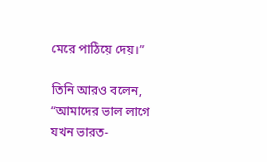মেরে পাঠিয়ে দেয়।”

তিনি আরও বলেন, “আমাদের ভাল লাগে যখন ভারত-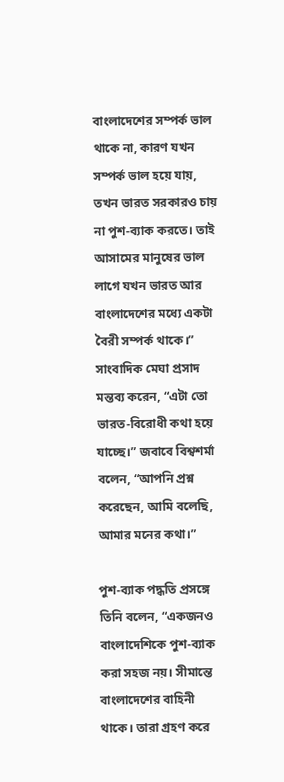বাংলাদেশের সম্পর্ক ভাল থাকে না, কারণ যখন সম্পর্ক ভাল হয়ে যায়, তখন ভারত সরকারও চায় না পুশ-ব্যাক করতে। তাই আসামের মানুষের ভাল লাগে যখন ভারত আর বাংলাদেশের মধ্যে একটা বৈরী সম্পর্ক থাকে।” সাংবাদিক মেঘা প্রসাদ মন্তব্য করেন, “এটা তো ভারত-বিরোধী কথা হয়ে যাচ্ছে।” জবাবে বিশ্বশর্মা বলেন, “আপনি প্রশ্ন করেছেন, আমি বলেছি, আমার মনের কথা।”

পুশ-ব্যাক পদ্ধতি প্রসঙ্গে তিনি বলেন, “একজনও বাংলাদেশিকে পুশ-ব্যাক করা সহজ নয়। সীমান্তে বাংলাদেশের বাহিনী থাকে। তারা গ্রহণ করে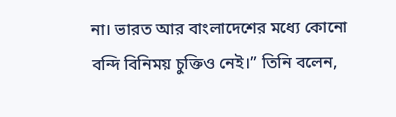না। ভারত আর বাংলাদেশের মধ্যে কোনো বন্দি বিনিময় চুক্তিও নেই।” তিনি বলেন,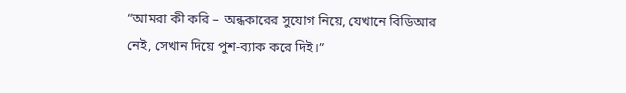“আমরা কী করি – অন্ধকারের সুযোগ নিয়ে, যেখানে বিডিআর নেই, সেখান দিয়ে পুশ-ব্যাক করে দিই।”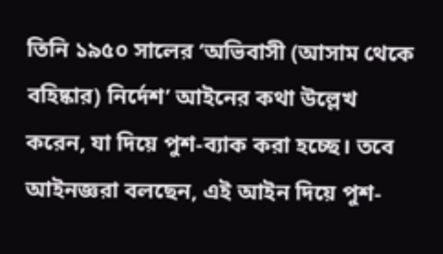তিনি ১৯৫০ সালের ‘অভিবাসী (আসাম থেকে বহিষ্কার) নির্দেশ’ আইনের কথা উল্লেখ করেন, যা দিয়ে পুশ-ব্যাক করা হচ্ছে। তবে আইনজ্ঞরা বলছেন, এই আইন দিয়ে পুশ-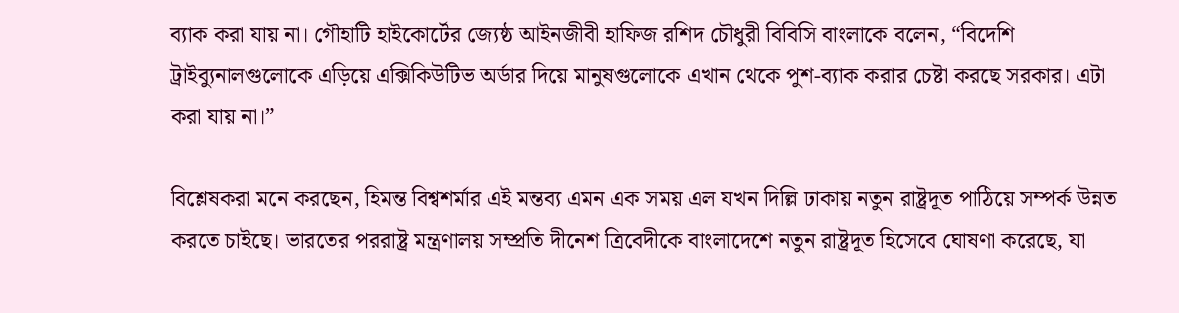ব্যাক করা যায় না। গৌহাটি হাইকোর্টের জ্যেষ্ঠ আইনজীবী হাফিজ রশিদ চৌধুরী বিবিসি বাংলাকে বলেন, “বিদেশি ট্রাইব্যুনালগুলোকে এড়িয়ে এক্সিকিউটিভ অর্ডার দিয়ে মানুষগুলোকে এখান থেকে পুশ-ব্যাক করার চেষ্টা করছে সরকার। এটা করা যায় না।”

বিশ্লেষকরা মনে করছেন, হিমন্ত বিশ্বশর্মার এই মন্তব্য এমন এক সময় এল যখন দিল্লি ঢাকায় নতুন রাষ্ট্রদূত পাঠিয়ে সম্পর্ক উন্নত করতে চাইছে। ভারতের পররাষ্ট্র মন্ত্রণালয় সম্প্রতি দীনেশ ত্রিবেদীকে বাংলাদেশে নতুন রাষ্ট্রদূত হিসেবে ঘোষণা করেছে, যা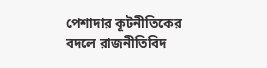পেশাদার কূটনীতিকের বদলে রাজনীতিবিদ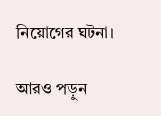নিয়োগের ঘটনা।

আরও পড়ুন